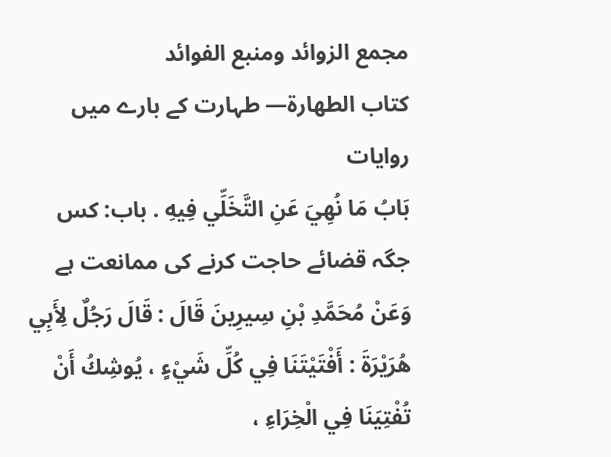مجمع الزوائد ومنبع الفوائد
كتاب الطهارة— طہارت کے بارے میں روایات
بَابُ مَا نُهِيَ عَنِ التَّخَلِّي فِيهِ . باب: کس جگہ قضائے حاجت کرنے کی ممانعت ہے
وَعَنْ مُحَمَّدِ بْنِ سِيرِينَ قَالَ : قَالَ رَجُلٌ لِأَبِي هُرَيْرَةَ : أَفْتَيْتَنَا فِي كُلِّ شَيْءٍ ، يُوشِكُ أَنْ تُفْتِيَنَا فِي الْخِرَاءِ ،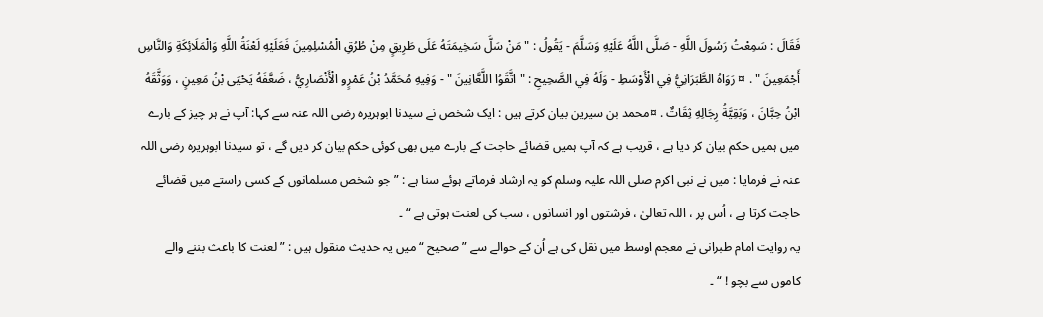فَقَالَ : سَمِعْتُ رَسُولَ اللَّهِ - صَلَّى اللَّهُ عَلَيْهِ وَسَلَّمَ - يَقُولُ : " مَنْ سَلَّ سَخِيمَتَهُ عَلَى طَرِيقٍ مِنْ طُرُقِ الْمُسْلِمِينَ فَعَلَيْهِ لَعْنَةُ اللَّهِ وَالْمَلَائِكَةِ وَالنَّاسِ أَجْمَعِينَ " . ¤ رَوَاهُ الطَّبَرَانِيُّ فِي الْأَوْسَطِ - وَلَهُ فِي الصَّحِيحِ : " اتَّقَوُا اللَّعَّانِينَ " - وَفِيهِ مُحَمَّدُ بْنُ عَمْرٍو الْأَنْصَارِيُّ ، ضَعَّفَهُ يَحْيَى بْنُ مَعِينٍ ، وَوَثَّقَهُ ابْنُ حِبَّانَ ، وَبَقِيَّةُ رِجَالِهِ ثِقَاتٌ . ¤محمد بن سیرین بیان کرتے ہیں : ایک شخص نے سیدنا ابوہریرہ رضی اللہ عنہ سے کہا: آپ نے ہر چیز کے بارے میں ہمیں حکم بیان کر دیا ہے ، قریب ہے کہ آپ ہمیں قضائے حاجت کے بارے میں بھی کوئی حکم بیان کر دیں گے ، تو سیدنا ابوہریرہ رضی اللہ عنہ نے فرمایا : میں نے نبی اکرم صلی اللہ علیہ وسلم کو یہ ارشاد فرماتے ہوئے سنا ہے : ” جو شخص مسلمانوں کے کسی راستے میں قضائے حاجت کرتا ہے ، اُس پر ، اللہ تعالیٰ ، فرشتوں اور انسانوں ، سب کی لعنت ہوتی ہے “ ۔
یہ روایت امام طبرانی نے معجم اوسط میں نقل کی ہے اُن کے حوالے سے ” صحیح “ میں یہ حدیث منقول ہیں : ” لعنت کا باعث بننے والے کاموں سے بچو ! “ ۔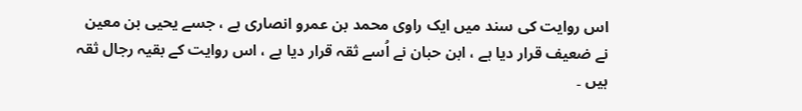اس روایت کی سند میں ایک راوی محمد بن عمرو انصاری ہے ، جسے یحیی بن معین نے ضعیف قرار دیا ہے ، ابن حبان نے اُسے ثقہ قرار دیا ہے ، اس روایت کے بقیہ رجال ثقہ ہیں ۔